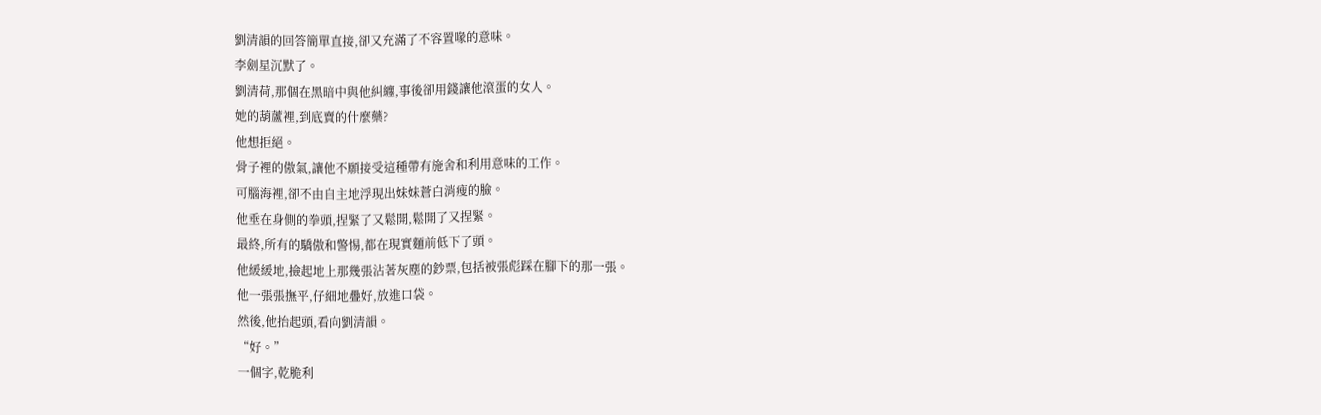劉清韻的回答簡單直接,卻又充滿了不容置喙的意味。
李劍星沉默了。
劉清荷,那個在黑暗中與他糾纏,事後卻用錢讓他滾蛋的女人。
她的葫蘆裡,到底賣的什麼藥?
他想拒絕。
骨子裡的傲氣,讓他不願接受這種帶有施舍和利用意味的工作。
可腦海裡,卻不由自主地浮現出妹妹蒼白消瘦的臉。
他垂在身側的拳頭,捏緊了又鬆開,鬆開了又捏緊。
最終,所有的驕傲和警惕,都在現實麵前低下了頭。
他緩緩地,撿起地上那幾張沾著灰塵的鈔票,包括被張彪踩在腳下的那一張。
他一張張撫平,仔細地疊好,放進口袋。
然後,他抬起頭,看向劉清韻。
“好。”
一個字,乾脆利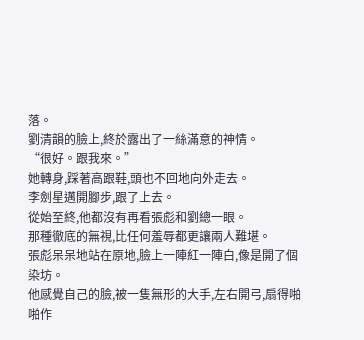落。
劉清韻的臉上,終於露出了一絲滿意的神情。
“很好。跟我來。”
她轉身,踩著高跟鞋,頭也不回地向外走去。
李劍星邁開腳步,跟了上去。
從始至終,他都沒有再看張彪和劉總一眼。
那種徹底的無視,比任何羞辱都更讓兩人難堪。
張彪呆呆地站在原地,臉上一陣紅一陣白,像是開了個染坊。
他感覺自己的臉,被一隻無形的大手,左右開弓,扇得啪啪作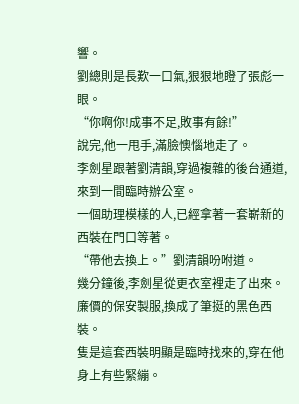響。
劉總則是長歎一口氣,狠狠地瞪了張彪一眼。
“你啊你!成事不足,敗事有餘!”
說完,他一甩手,滿臉懊惱地走了。
李劍星跟著劉清韻,穿過複雜的後台通道,來到一間臨時辦公室。
一個助理模樣的人,已經拿著一套嶄新的西裝在門口等著。
“帶他去換上。”劉清韻吩咐道。
幾分鐘後,李劍星從更衣室裡走了出來。
廉價的保安製服,換成了筆挺的黑色西裝。
隻是這套西裝明顯是臨時找來的,穿在他身上有些緊繃。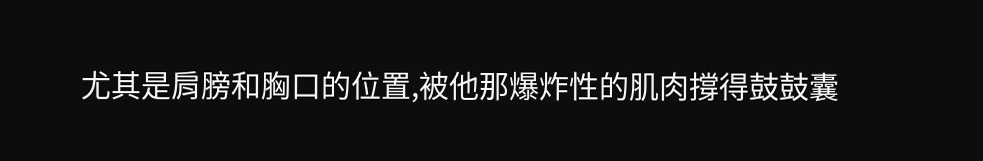尤其是肩膀和胸口的位置,被他那爆炸性的肌肉撐得鼓鼓囊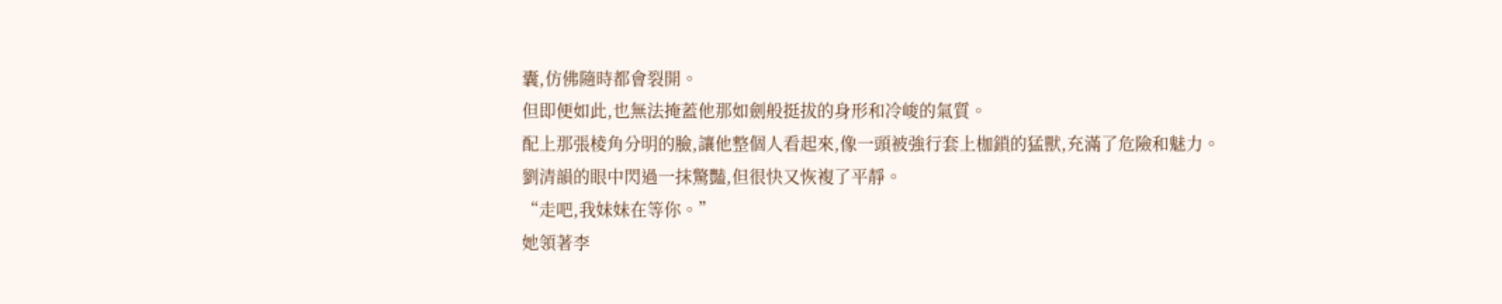囊,仿佛隨時都會裂開。
但即便如此,也無法掩蓋他那如劍般挺拔的身形和冷峻的氣質。
配上那張棱角分明的臉,讓他整個人看起來,像一頭被強行套上枷鎖的猛獸,充滿了危險和魅力。
劉清韻的眼中閃過一抹驚豔,但很快又恢複了平靜。
“走吧,我妹妹在等你。”
她領著李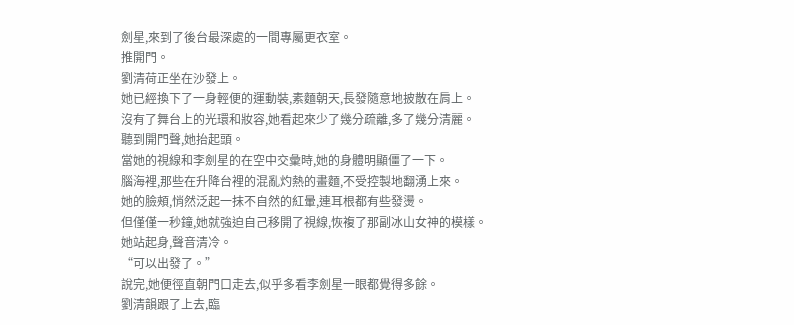劍星,來到了後台最深處的一間專屬更衣室。
推開門。
劉清荷正坐在沙發上。
她已經換下了一身輕便的運動裝,素麵朝天,長發隨意地披散在肩上。
沒有了舞台上的光環和妝容,她看起來少了幾分疏離,多了幾分清麗。
聽到開門聲,她抬起頭。
當她的視線和李劍星的在空中交彙時,她的身體明顯僵了一下。
腦海裡,那些在升降台裡的混亂灼熱的畫麵,不受控製地翻湧上來。
她的臉頰,悄然泛起一抹不自然的紅暈,連耳根都有些發燙。
但僅僅一秒鐘,她就強迫自己移開了視線,恢複了那副冰山女神的模樣。
她站起身,聲音清冷。
“可以出發了。”
說完,她便徑直朝門口走去,似乎多看李劍星一眼都覺得多餘。
劉清韻跟了上去,臨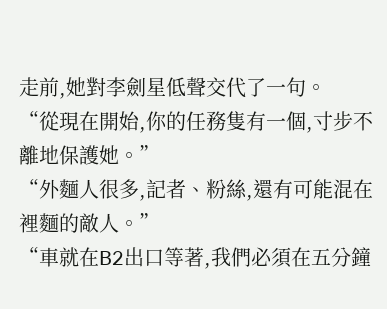走前,她對李劍星低聲交代了一句。
“從現在開始,你的任務隻有一個,寸步不離地保護她。”
“外麵人很多,記者、粉絲,還有可能混在裡麵的敵人。”
“車就在B2出口等著,我們必須在五分鐘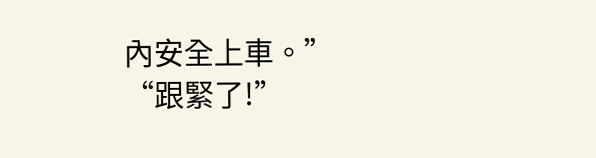內安全上車。”
“跟緊了!”